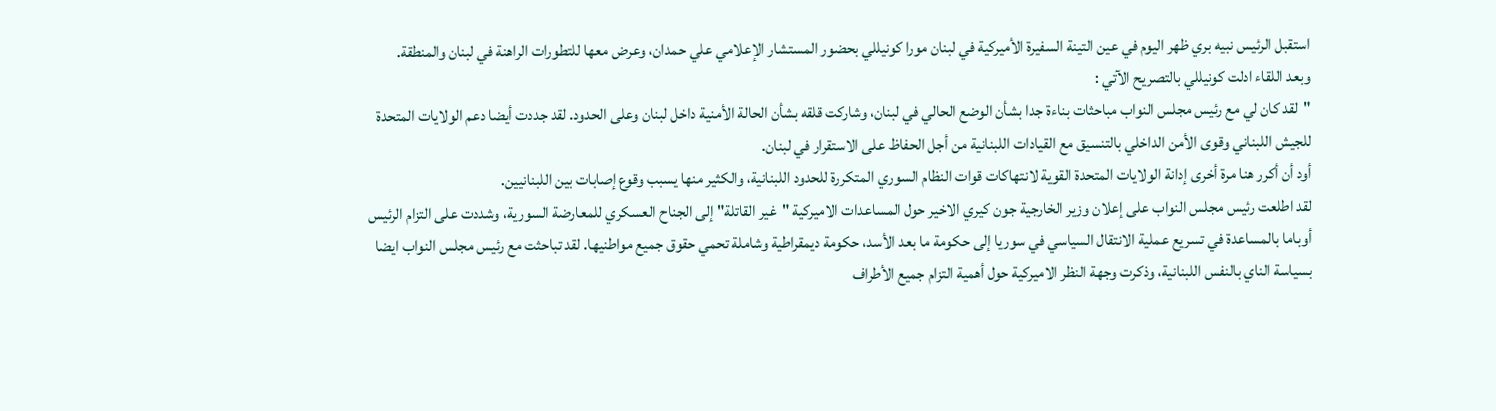استقبل الرئيس نبيه بري ظهر اليوم في عين التينة السفيرة الأميركية في لبنان مورا كونيللي بحضور المستشار الإعلامي علي حمدان، وعرض معها للتطورات الراهنة في لبنان والمنطقة.
وبعد اللقاء ادلت كونيللي بالتصريح الآتي :
"لقد كان لي مع رئيس مجلس النواب مباحثات بناءة جدا بشأن الوضع الحالي في لبنان، وشاركت قلقه بشأن الحالة الأمنية داخل لبنان وعلى الحدود. لقد جددت أيضا دعم الولايات المتحدة للجيش اللبناني وقوى الأمن الداخلي بالتنسيق مع القيادات اللبنانية من أجل الحفاظ على الاستقرار في لبنان.
أود أن أكرر هنا مرة أخرى إدانة الولايات المتحدة القوية لانتهاكات قوات النظام السوري المتكررة للحدود اللبنانية، والكثير منها يسبب وقوع إصابات بين اللبنانيين.
لقد اطلعت رئيس مجلس النواب على إعلان وزير الخارجية جون كيري الاخير حول المساعدات الاميركية "غير القاتلة" إلى الجناح العسكري للمعارضة السورية، وشددت على التزام الرئيس أوباما بالمساعدة في تسريع عملية الانتقال السياسي في سوريا إلى حكومة ما بعد الأسد، حكومة ديمقراطية وشاملة تحمي حقوق جميع مواطنيها. لقد تباحثت مع رئيس مجلس النواب ايضا بسياسة الناي بالنفس اللبنانية، وذكرت وجهة النظر الاميركية حول أهمية التزام جميع الأطراف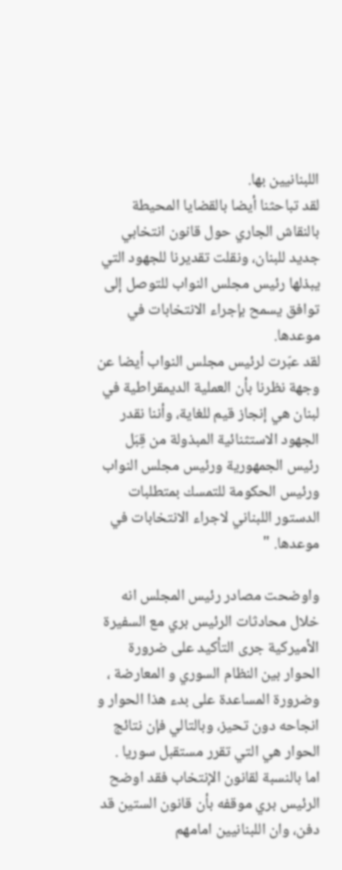اللبنانيين بها.
لقد تباحثنا أيضا بالقضايا المحيطة بالنقاش الجاري حول قانون انتخابي جديد للبنان، ونقلت تقديرنا للجهود التي يبذلها رئيس مجلس النواب للتوصل إلى توافق يسمح بإجراء الانتخابات في موعدها.
لقد عبّرت لرئيس مجلس النواب أيضا عن وجهة نظرنا بأن العملية الديمقراطية في لبنان هي إنجاز قيم للغاية، وأننا نقدر الجهود الاستثنائية المبذولة من قِبَل رئيس الجمهورية ورئيس مجلس النواب ورئيس الحكومة للتمسك بمتطلبات الدستور اللبناني لاجراء الانتخابات في موعدها. "

واوضحت مصادر رئيس المجلس انه خلال محادثات الرئيس بري مع السفيرة الأميركية جرى التأكيد على ضرورة الحوار بين النظام السوري و المعارضة ، وضرورة المساعدة على بدء هذا الحوار و انجاحه دون تحيز، وبالتالي فإن نتائج الحوار هي التي تقرر مستقبل سوريا .
اما بالنسبة لقانون الإنتخاب فقد اوضح الرئيس بري موقفه بأن قانون الستين قد دفن، وان اللبنانيين امامهم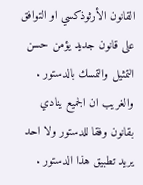القانون الأرثوذكسي او التوافق على قانون جديد يؤمن حسن التمثيل والتمسك بالدستور . والغريب ان الجميع ينادي بقانون وفقا للدستور ولا احد يريد تطبيق هذا الدستور .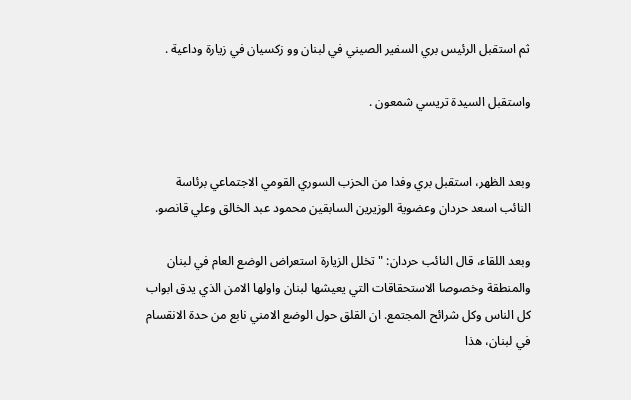ثم استقبل الرئيس بري السفير الصيني في لبنان وو زكسيان في زيارة وداعية .

واستقبل السيدة تريسي شمعون .


وبعد الظهر، استقبل بري وفدا من الحزب السوري القومي الاجتماعي برئاسة النائب اسعد حردان وعضوية الوزيرين السابقين محمود عبد الخالق وعلي قانصو.

وبعد اللقاء، قال النائب حردان: "تخلل الزيارة استعراض الوضع العام في لبنان والمنطقة وخصوصا الاستحقاقات التي يعيشها لبنان واولها الامن الذي يدق ابواب كل الناس وكل شرائح المجتمع. ان القلق حول الوضع الامني نابع من حدة الانقسام في لبنان، هذا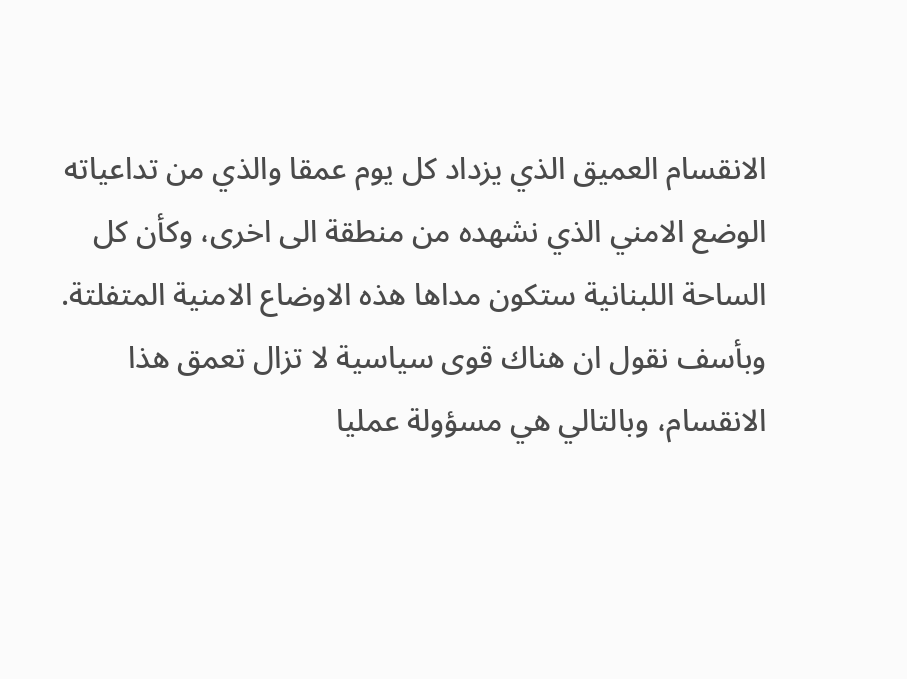الانقسام العميق الذي يزداد كل يوم عمقا والذي من تداعياته الوضع الامني الذي نشهده من منطقة الى اخرى، وكأن كل الساحة اللبنانية ستكون مداها هذه الاوضاع الامنية المتفلتة. وبأسف نقول ان هناك قوى سياسية لا تزال تعمق هذا الانقسام، وبالتالي هي مسؤولة عمليا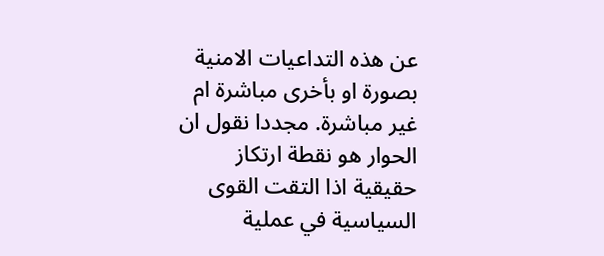عن هذه التداعيات الامنية بصورة او بأخرى مباشرة ام غير مباشرة. مجددا نقول ان الحوار هو نقطة ارتكاز حقيقية اذا التقت القوى السياسية في عملية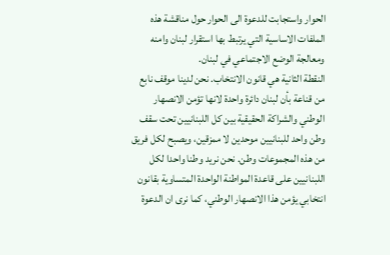الحوار واستجابت للدعوة الى الحوار حول مناقشة هذه الملفات الاساسية التي يرتبط بها استقرار لبنان وامنه ومعالجة الوضع الاجتماعي في لبنان.
النقطة الثانية هي قانون الانتخاب. نحن لدينا موقف نابع من قناعة بأن لبنان دائرة واحدة لانها تؤمن الانصهار الوطني والشراكة الحقيقية بين كل اللبنانيين تحت سقف وطن واحد للبنانيين موحدين لا ممزقين، ويصبح لكل فريق من هذه المجموعات وطن. نحن نريد وطنا واحدا لكل اللبنانيين على قاعدة المواطنة الواحدة المتساوية بقانون انتخابي يؤمن هذا الانصهار الوطني، كما نرى ان الدعوة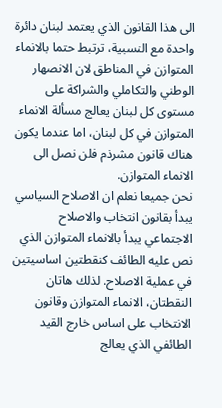الى هذا القانون الذي يعتمد لبنان دائرة واحدة مع النسبية، ترتبط حتما بالانماء المتوازن في المناطق لان الانصهار الوطني والتكاملي والشراكة على مستوى كل لبنان يعالج مسألة الانماء المتوازن في كل لبنان، اما عندما يكون هناك قانون مشرذم فلن نصل الى الانماء المتوازن.
نحن جميعا نعلم ان الاصلاح السياسي يبدأ بقانون انتخاب والاصلاح الاجتماعي يبدأ بالانماء المتوازن الذي نص عليه الطائف كنقطتين اساسيتين في عملية الاصلاح. لذلك هاتان النقطتان، الانماء المتوازن وقانون الانتخاب على اساس خارج القيد الطائفي الذي يعالج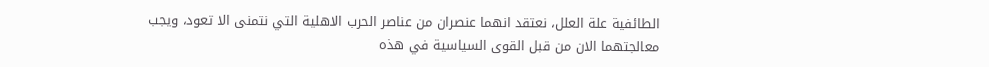الطائفية علة العلل، نعتقد انهما عنصران من عناصر الحرب الاهلية التي نتمنى الا تعود، ويجب معالجتهما الان من قبل القوى السياسية في هذه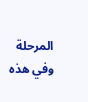المرحلة وفي هذه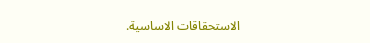الاستحقاقات الاساسية.